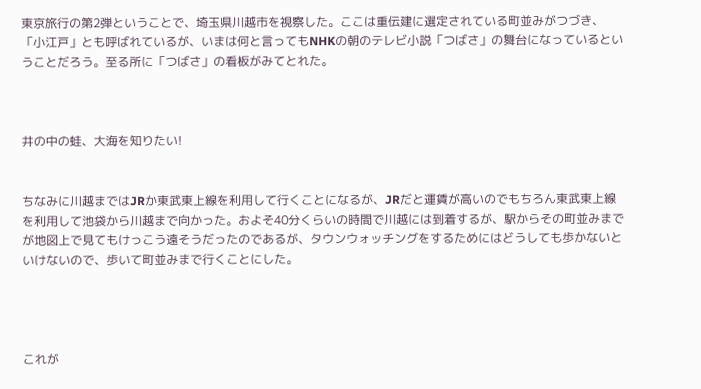東京旅行の第2弾ということで、埼玉県川越市を視察した。ここは重伝建に選定されている町並みがつづき、「小江戸」とも呼ばれているが、いまは何と言ってもNHKの朝のテレビ小説「つばさ」の舞台になっているということだろう。至る所に「つばさ」の看板がみてとれた。



井の中の蛙、大海を知りたい!


ちなみに川越まではJRか東武東上線を利用して行くことになるが、JRだと運賃が高いのでもちろん東武東上線を利用して池袋から川越まで向かった。およそ40分くらいの時間で川越には到着するが、駅からその町並みまでが地図上で見てもけっこう遠そうだったのであるが、タウンウォッチングをするためにはどうしても歩かないといけないので、歩いて町並みまで行くことにした。




これが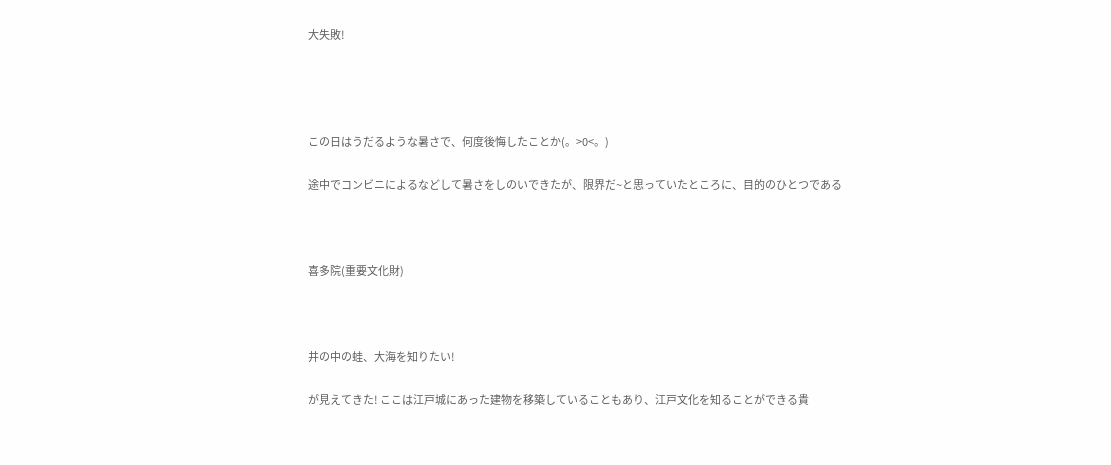大失敗!




この日はうだるような暑さで、何度後悔したことか(。>0<。)

途中でコンビニによるなどして暑さをしのいできたが、限界だ~と思っていたところに、目的のひとつである



喜多院(重要文化財)



井の中の蛙、大海を知りたい!

が見えてきた! ここは江戸城にあった建物を移築していることもあり、江戸文化を知ることができる貴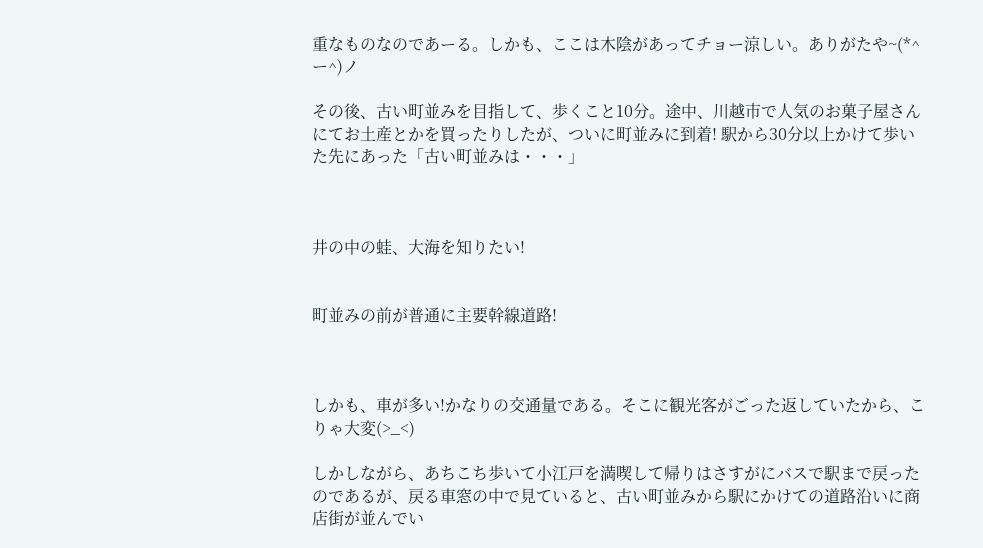重なものなのであーる。しかも、ここは木陰があってチョー涼しい。ありがたや~(*^ー^)ノ

その後、古い町並みを目指して、歩くこと10分。途中、川越市で人気のお菓子屋さんにてお土産とかを買ったりしたが、ついに町並みに到着! 駅から30分以上かけて歩いた先にあった「古い町並みは・・・」



井の中の蛙、大海を知りたい!


町並みの前が普通に主要幹線道路!



しかも、車が多い!かなりの交通量である。そこに観光客がごった返していたから、こりゃ大変(>_<)

しかしながら、あちこち歩いて小江戸を満喫して帰りはさすがにバスで駅まで戻ったのであるが、戻る車窓の中で見ていると、古い町並みから駅にかけての道路沿いに商店街が並んでい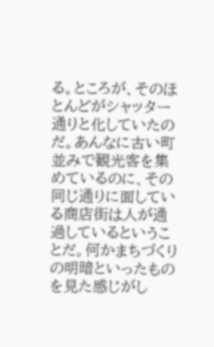る。ところが、そのほとんどがシャッター通りと化していたのだ。あんなに古い町並みで観光客を集めているのに、その同じ通りに面している商店街は人が通過しているということだ。何かまちづくりの明暗といったものを見た感じがし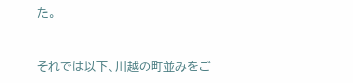た。


それでは以下、川越の町並みをご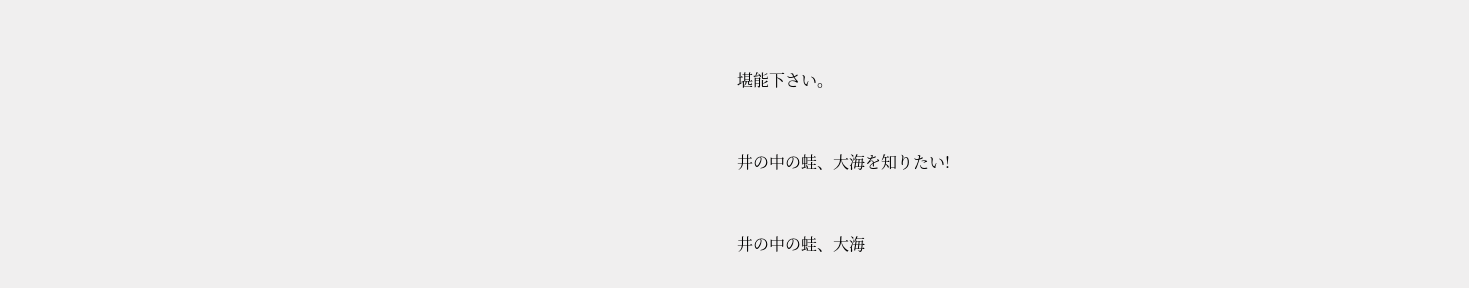堪能下さい。



井の中の蛙、大海を知りたい!



井の中の蛙、大海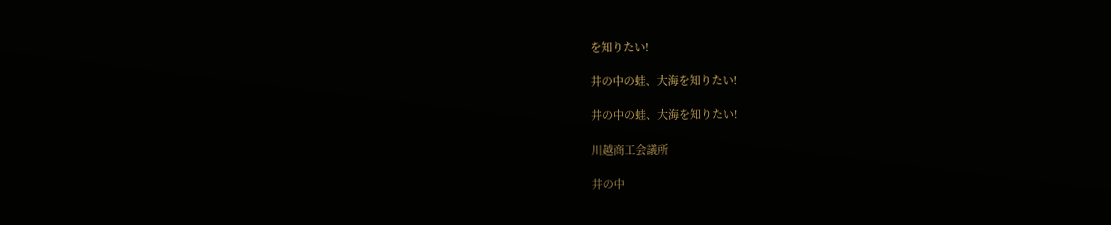を知りたい!

井の中の蛙、大海を知りたい!

井の中の蛙、大海を知りたい!

川越商工会議所

井の中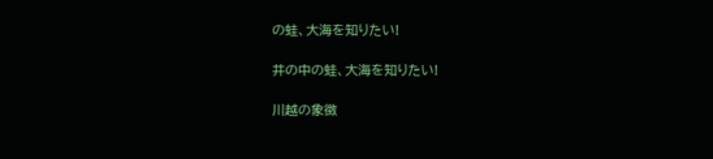の蛙、大海を知りたい!

井の中の蛙、大海を知りたい!

川越の象徴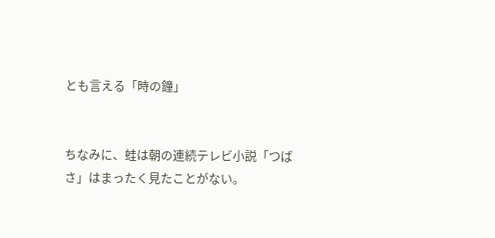とも言える「時の鐘」


ちなみに、蛙は朝の連続テレビ小説「つばさ」はまったく見たことがない。